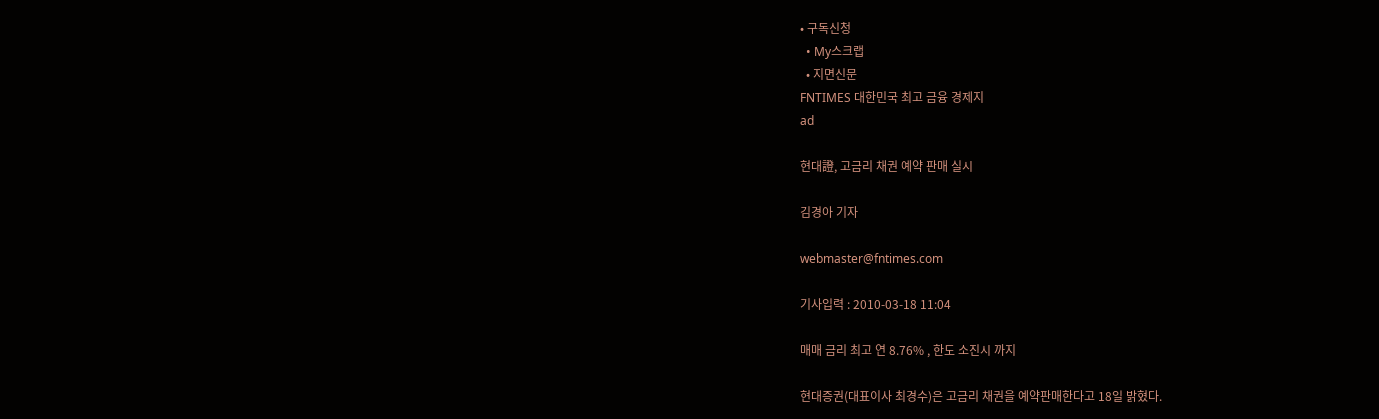• 구독신청
  • My스크랩
  • 지면신문
FNTIMES 대한민국 최고 금융 경제지
ad

현대證, 고금리 채권 예약 판매 실시

김경아 기자

webmaster@fntimes.com

기사입력 : 2010-03-18 11:04

매매 금리 최고 연 8.76% , 한도 소진시 까지

현대증권(대표이사 최경수)은 고금리 채권을 예약판매한다고 18일 밝혔다.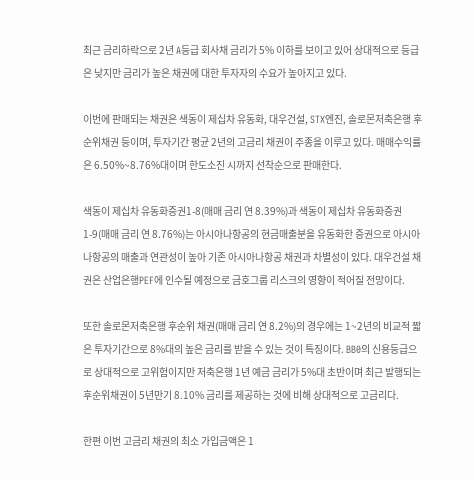최근 금리하락으로 2년 A등급 회사채 금리가 5% 이하를 보이고 있어 상대적으로 등급은 낮지만 금리가 높은 채권에 대한 투자자의 수요가 높아지고 있다.

이번에 판매되는 채권은 색동이 제십차 유동화, 대우건설, STX엔진, 솔로몬저축은행 후순위채권 등이며, 투자기간 평균 2년의 고금리 채권이 주종을 이루고 있다. 매매수익률은 6.50%~8.76%대이며 한도소진 시까지 선착순으로 판매한다.

색동이 제십차 유동화증권1-8(매매 금리 연 8.39%)과 색동이 제십차 유동화증권1-9(매매 금리 연 8.76%)는 아시아나항공의 현금매출분을 유동화한 증권으로 아시아나항공의 매출과 연관성이 높아 기존 아시아나항공 채권과 차별성이 있다. 대우건설 채권은 산업은행PEF에 인수될 예정으로 금호그룹 리스크의 영향이 적어질 전망이다.

또한 솔로몬저축은행 후순위 채권(매매 금리 연 8.2%)의 경우에는 1~2년의 비교적 짧은 투자기간으로 8%대의 높은 금리를 받을 수 있는 것이 특징이다. BB0의 신용등급으로 상대적으로 고위험이지만 저축은행 1년 예금 금리가 5%대 초반이며 최근 발행되는 후순위채권이 5년만기 8.10% 금리를 제공하는 것에 비해 상대적으로 고금리다.

한편 이번 고금리 채권의 최소 가입금액은 1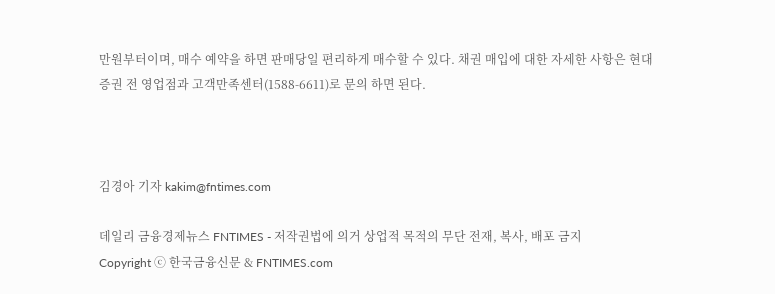만원부터이며, 매수 예약을 하면 판매당일 편리하게 매수할 수 있다. 채권 매입에 대한 자세한 사항은 현대증권 전 영업점과 고객만족센터(1588-6611)로 문의 하면 된다.



김경아 기자 kakim@fntimes.com

데일리 금융경제뉴스 FNTIMES - 저작권법에 의거 상업적 목적의 무단 전재, 복사, 배포 금지
Copyright ⓒ 한국금융신문 & FNTIMES.com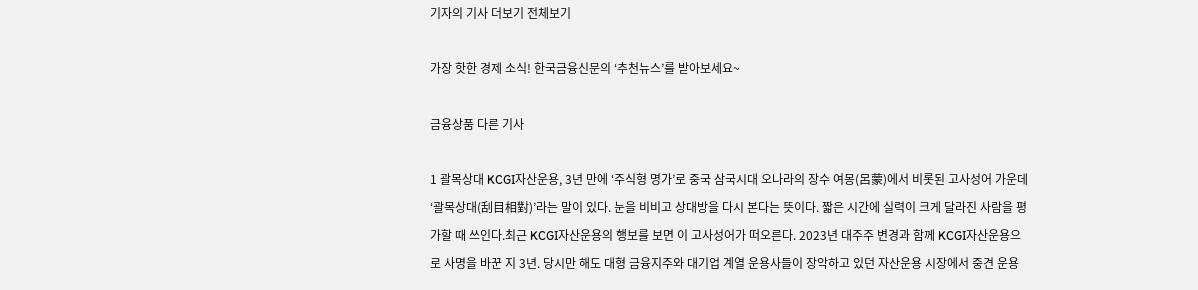기자의 기사 더보기 전체보기

가장 핫한 경제 소식! 한국금융신문의 ‘추천뉴스’를 받아보세요~

금융상품 다른 기사

1 괄목상대 KCGI자산운용, 3년 만에 ‘주식형 명가’로 중국 삼국시대 오나라의 장수 여몽(呂蒙)에서 비롯된 고사성어 가운데 ‘괄목상대(刮目相對)’라는 말이 있다. 눈을 비비고 상대방을 다시 본다는 뜻이다. 짧은 시간에 실력이 크게 달라진 사람을 평가할 때 쓰인다.최근 KCGI자산운용의 행보를 보면 이 고사성어가 떠오른다. 2023년 대주주 변경과 함께 KCGI자산운용으로 사명을 바꾼 지 3년. 당시만 해도 대형 금융지주와 대기업 계열 운용사들이 장악하고 있던 자산운용 시장에서 중견 운용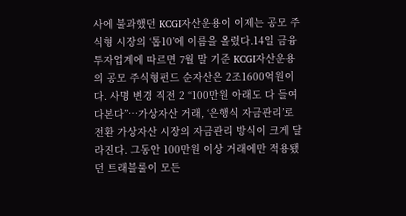사에 불과했던 KCGI자산운용이 이제는 공모 주식형 시장의 ‘톱10’에 이름을 올렸다.14일 금융투자업계에 따르면 7월 말 기준 KCGI자산운용의 공모 주식형펀드 순자산은 2조1600억원이다. 사명 변경 직전 2 “100만원 아래도 다 들여다본다”…가상자산 거래, ‘은행식 자금관리’로 전환 가상자산 시장의 자금관리 방식이 크게 달라진다. 그동안 100만원 이상 거래에만 적용됐던 트래블룰이 모든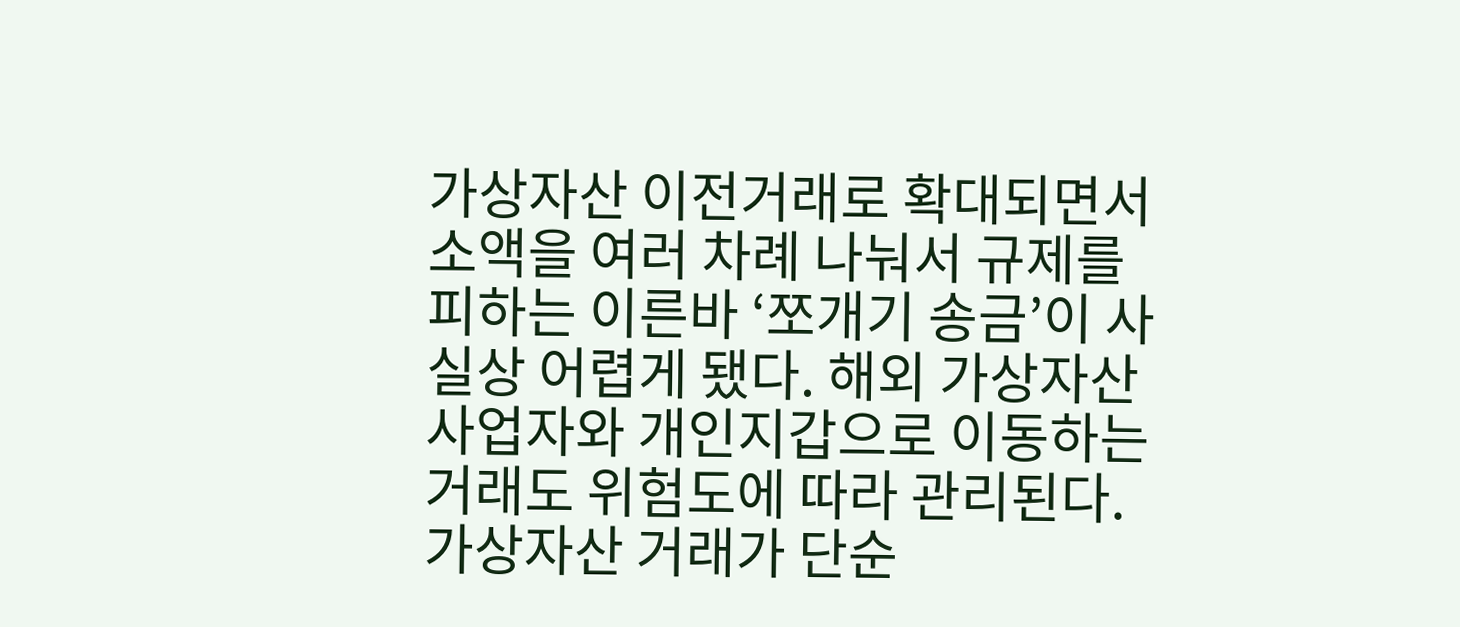가상자산 이전거래로 확대되면서 소액을 여러 차례 나눠서 규제를 피하는 이른바 ‘쪼개기 송금’이 사실상 어렵게 됐다. 해외 가상자산사업자와 개인지갑으로 이동하는 거래도 위험도에 따라 관리된다.가상자산 거래가 단순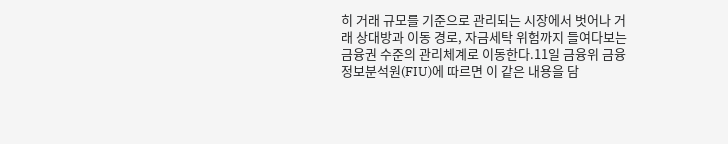히 거래 규모를 기준으로 관리되는 시장에서 벗어나 거래 상대방과 이동 경로, 자금세탁 위험까지 들여다보는 금융권 수준의 관리체계로 이동한다.11일 금융위 금융정보분석원(FIU)에 따르면 이 같은 내용을 담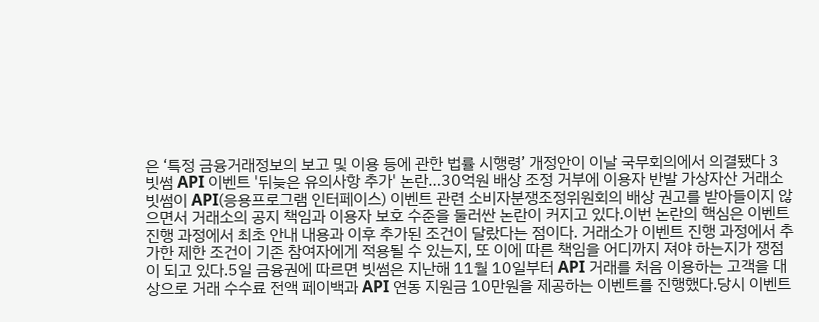은 ‘특정 금융거래정보의 보고 및 이용 등에 관한 법률 시행령’ 개정안이 이날 국무회의에서 의결됐다 3 빗썸 API 이벤트 '뒤늦은 유의사항 추가' 논란…30억원 배상 조정 거부에 이용자 반발 가상자산 거래소 빗썸이 API(응용프로그램 인터페이스) 이벤트 관련 소비자분쟁조정위원회의 배상 권고를 받아들이지 않으면서 거래소의 공지 책임과 이용자 보호 수준을 둘러싼 논란이 커지고 있다.이번 논란의 핵심은 이벤트 진행 과정에서 최초 안내 내용과 이후 추가된 조건이 달랐다는 점이다. 거래소가 이벤트 진행 과정에서 추가한 제한 조건이 기존 참여자에게 적용될 수 있는지, 또 이에 따른 책임을 어디까지 져야 하는지가 쟁점이 되고 있다.5일 금융권에 따르면 빗썸은 지난해 11월 10일부터 API 거래를 처음 이용하는 고객을 대상으로 거래 수수료 전액 페이백과 API 연동 지원금 10만원을 제공하는 이벤트를 진행했다.당시 이벤트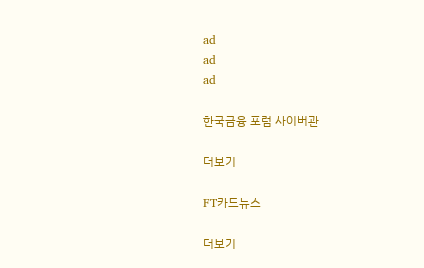ad
ad
ad

한국금융 포럼 사이버관

더보기

FT카드뉴스

더보기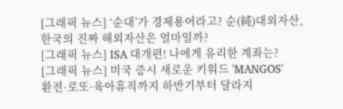[그래픽 뉴스] ‘순대’가 경제용어라고? 순(純)대외자산, 한국의 진짜 해외자산은 얼마일까?
[그래픽 뉴스] ISA 대개편! 나에게 유리한 계좌는?
[그래픽 뉴스] 미국 증시 새로운 키워드 'MANGOS'
환전·로또·육아휴직까지 하반기부터 달라지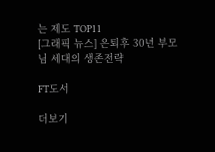는 제도 TOP11
[그래픽 뉴스] 은퇴후 30년 부모님 세대의 생존전략

FT도서

더보기